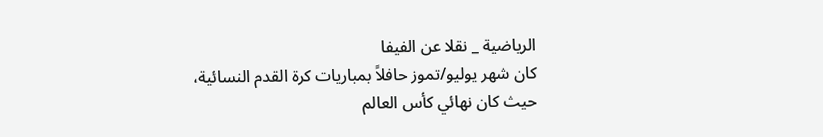الرياضية _ نقلا عن الفيفا
كان شهر يوليو/تموز حافلاً بمباريات كرة القدم النسائية، حيث كان نهائي كأس العالم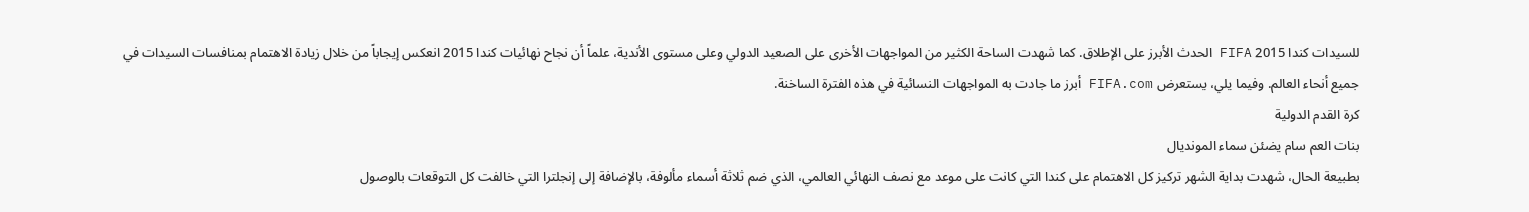للسيدات كندا 2015 FIFA الحدث الأبرز على الإطلاق. كما شهدت الساحة الكثير من المواجهات الأخرى على الصعيد الدولي وعلى مستوى الأندية، علماً أن نجاح نهائيات كندا 2015 انعكس إيجاباً من خلال زيادة الاهتمام بمنافسات السيدات في جميع أنحاء العالم. وفيما يلي، يستعرض FIFA.com أبرز ما جادت به المواجهات النسائية في هذه الفترة الساخنة.
كرة القدم الدولية
بنات العم سام يضئن سماء المونديال
بطبيعة الحال، شهدت بداية الشهر تركيز كل الاهتمام على كندا التي كانت على موعد مع نصف النهائي العالمي، الذي ضم ثلاثة أسماء مألوفة، بالإضافة إلى إنجلترا التي خالفت كل التوقعات بالوصول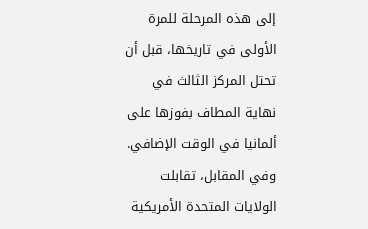إلى هذه المرحلة للمرة الأولى في تاريخها، قبل أن تحتل المركز الثالث في نهاية المطاف بفوزها على ألمانيا في الوقت الإضافي. وفي المقابل، تقابلت الولايات المتحدة الأمريكية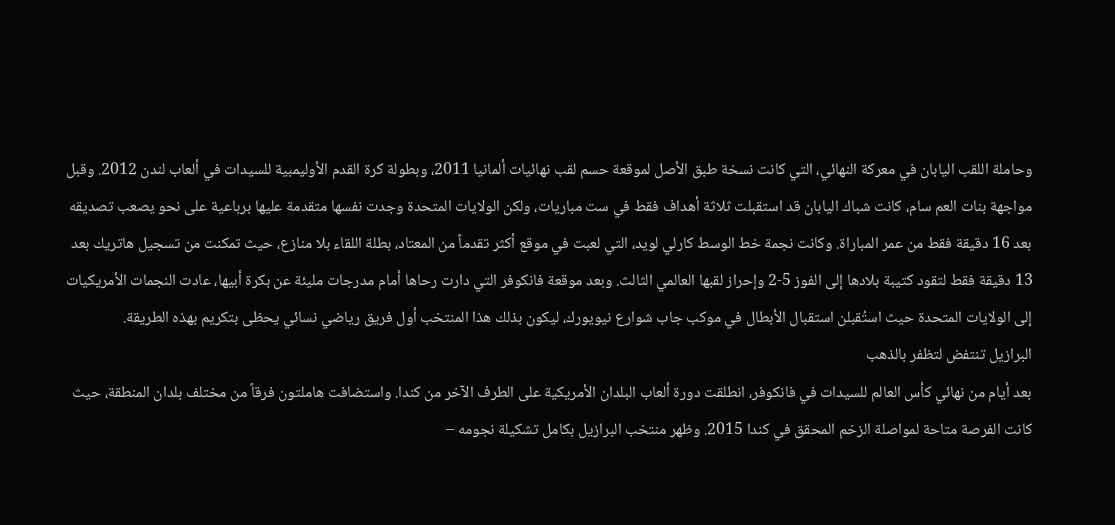وحاملة اللقب اليابان في معركة النهائي، التي كانت نسخة طبق الأصل لموقعة حسم لقب نهائيات ألمانيا 2011، وبطولة كرة القدم الأوليمبية للسيدات في ألعاب لندن 2012. وقبل مواجهة بنات العم سام، كانت شباك اليابان قد استقبلت ثلاثة أهداف فقط في ست مباريات، ولكن الولايات المتحدة وجدت نفسها متقدمة عليها برباعية على نحو يصعب تصديقه بعد 16 دقيقة فقط من عمر المباراة. وكانت نجمة خط الوسط كارلي لويد، التي لعبت في موقع أكثر تقدماً من المعتاد، بطلة اللقاء بلا منازع، حيث تمكنت من تسجيل هاتريك بعد 13 دقيقة فقط لتقود كتيبة بلادها إلى الفوز 5-2 وإحراز لقبها العالمي الثالث. وبعد موقعة فانكوفر التي دارت رحاها أمام مدرجات مليئة عن بكرة أبيها، عادت النجمات الأمريكيات إلى الولايات المتحدة حيث استُقبلن استقبال الأبطال في موكب جاب شوارع نيويورك، ليكون بذلك هذا المنتخب أول فريق رياضي نسائي يحظى بتكريم بهذه الطريقة.
البرازيل تنتفض لتظفر بالذهب
بعد أيام من نهائي كأس العالم للسيدات في فانكوفر، انطلقت دورة ألعاب البلدان الأمريكية على الطرف الآخر من كندا. واستضافت هاملتون فرقاً من مختلف بلدان المنطقة، حيث كانت الفرصة متاحة لمواصلة الزخم المحقق في كندا 2015. وظهر منتخب البرازيل بكامل تشكيلة نجومه –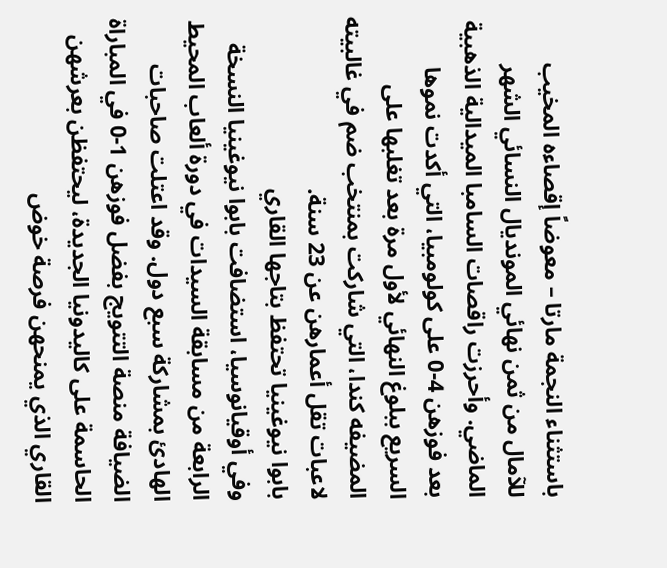باستثناء النجمة مارتا – معوضاً إقصاءه المخيب للآمال من ثمن نهائي المونديال النسائي الشهر الماضي. وأحرزت راقصات السامبا الميدالية الذهبية بعد فوزهن 4-0 على كولومبيا، التي أكدت نموها السريع ببلوغ النهائي لأول مرة بعد تغلبها على المضيفه كندا، التي شاركت بمنتخب ضم في غالبيته لاعبات تقل أعمارهن عن 23 سنة.
بابوا نيوغينيا تحتفظ بتاجها القاري
وفي أوقيانوسيا، استضافت بابوا نيوغينيا النسخة الرابعة من مسابقة السيدات في دورة ألعاب المحيط الهادئ بمشاركة سبع دول. وقد اعتلت صاحبات الضيافة منصة التتويج بفضل فوزهن 1-0 في المباراة الحاسمة على كاليدونيا الجديدة، ليحتفظن بعرشهن القاري الذي يمنحهن فرصة خوض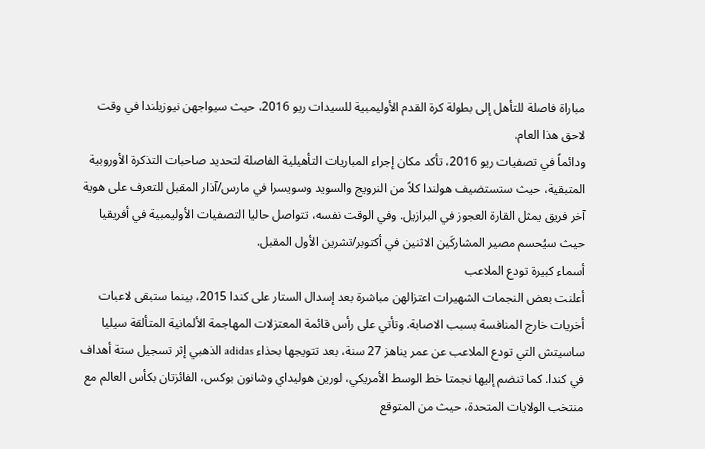مباراة فاصلة للتأهل إلى بطولة كرة القدم الأوليمبية للسيدات ريو 2016، حيث سيواجهن نيوزيلندا في وقت لاحق هذا العام.
ودائماً في تصفيات ريو 2016، تأكد مكان إجراء المباريات التأهيلية الفاصلة لتحديد صاحبات التذكرة الأوروبية المتبقية، حيث ستستضيف هولندا كلاً من النرويج والسويد وسويسرا في مارس/آذار المقبل للتعرف على هوية آخر فريق يمثل القارة العجوز في البرازيل. وفي الوقت نفسه، تتواصل حاليا التصفيات الأوليمبية في أفريقيا حيث سيُحسم مصير المشاركَين الاثنين في أكتوبر/تشرين الأول المقبل.
أسماء كبيرة تودع الملاعب
أعلنت بعض النجمات الشهيرات اعتزالهن مباشرة بعد إسدال الستار على كندا 2015، بينما ستبقى لاعبات أخريات خارج المنافسة بسبب الاصابة. وتأتي على رأس قائمة المعتزلات المهاجمة الألمانية المتألقة سيليا ساسيتش التي تودع الملاعب عن عمر يناهز 27 سنة، بعد تتويجها بحذاء adidas الذهبي إثر تسجيل ستة أهداف في كندا. كما تنضم إليها نجمتا خط الوسط الأمريكي، لورين هوليداي وشانون بوكس، الفائزتان بكأس العالم مع منتخب الولايات المتحدة، حيث من المتوقع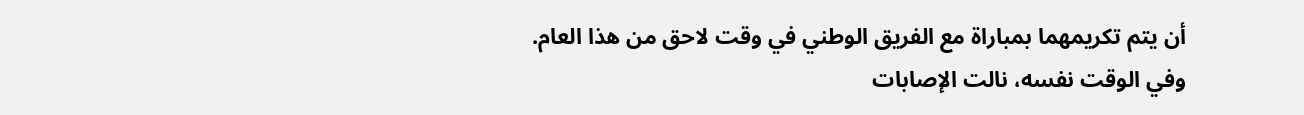أن يتم تكريمهما بمباراة مع الفريق الوطني في وقت لاحق من هذا العام.
وفي الوقت نفسه، نالت الإصابات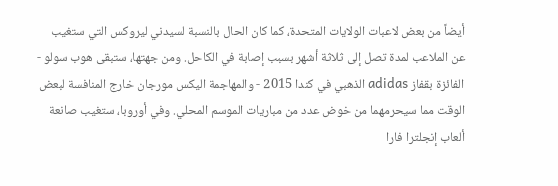أيضاً من بعض لاعبات الولايات المتحدة، كما كان الحال بالنسبة لسيدني ليروكس التي ستغيب عن الملاعب لمدة تصل إلى ثلاثة أشهر بسبب إصابة في الكاحل. ومن جهتها، ستبقى هوب سولو - الفائزة بقفاز adidas الذهبي في كندا 2015 - والمهاجمة اليكس مورجان خارج المنافسة لبعض الوقت مما سيحرمهما من خوض عدد من مباريات الموسم المحلي. وفي أوروبا، ستغيب صانعة ألعاب إنجلترا فارا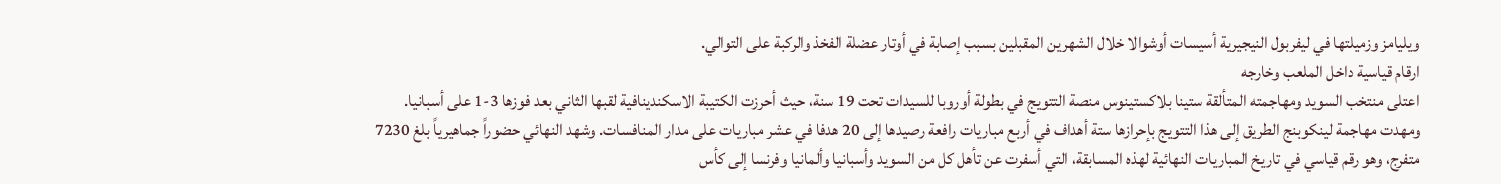ويليامز وزميلتها في ليفربول النيجيرية أسيسات أوشوالا خلال الشهرين المقبلين بسبب إصابة في أوتار عضلة الفخذ والركبة على التوالي.
ارقام قياسية داخل الملعب وخارجه
اعتلى منتخب السويد ومهاجمته المتألقة ستينا بلاكستينوس منصة التتويج في بطولة أوروبا للسيدات تحت 19 سنة، حيث أحرزت الكتيبة الاسكندينافية لقبها الثاني بعد فوزها 3-1 على أسبانيا. ومهدت مهاجمة لينكوبنج الطريق إلى هذا التتويج بإحرازها ستة أهداف في أربع مباريات رافعة رصيدها إلى 20 هدفا في عشر مباريات على مدار المنافسات. وشهد النهائي حضوراً جماهيرياً بلغ 7230 متفرج، وهو رقم قياسي في تاريخ المباريات النهائية لهذه المسابقة، التي أسفرت عن تأهل كل من السويد وأسبانيا وألمانيا وفرنسا إلى كأس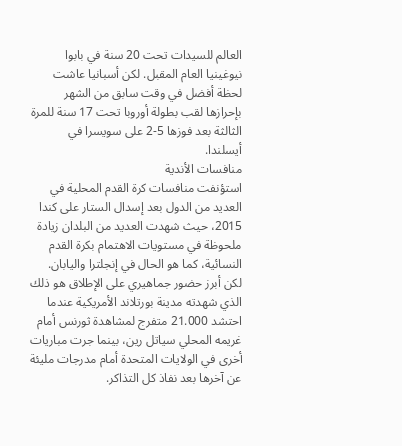العالم للسيدات تحت 20 سنة في بابوا نيوغينيا العام المقبل. لكن أسبانيا عاشت لحظة أفضل في وقت سابق من الشهر بإحرازها لقب بطولة أوروبا تحت 17 سنة للمرة الثالثة بعد فوزها 5-2 على سويسرا في أيسلندا.
منافسات الأندية
استؤنفت منافسات كرة القدم المحلية في العديد من الدول بعد إسدال الستار على كندا 2015، حيث شهدت العديد من البلدان زيادة ملحوظة في مستويات الاهتمام بكرة القدم النسائية، كما هو الحال في إنجلترا واليابان. لكن أبرز حضور جماهيري على الإطلاق هو ذلك الذي شهدته مدينة بورتلاند الأمريكية عندما احتشد 21.000 متفرج لمشاهدة ثورنس أمام غريمه المحلي سياتل رين، بينما جرت مباريات أخرى في الولايات المتحدة أمام مدرجات مليئة عن آخرها بعد نفاذ كل التذاكر.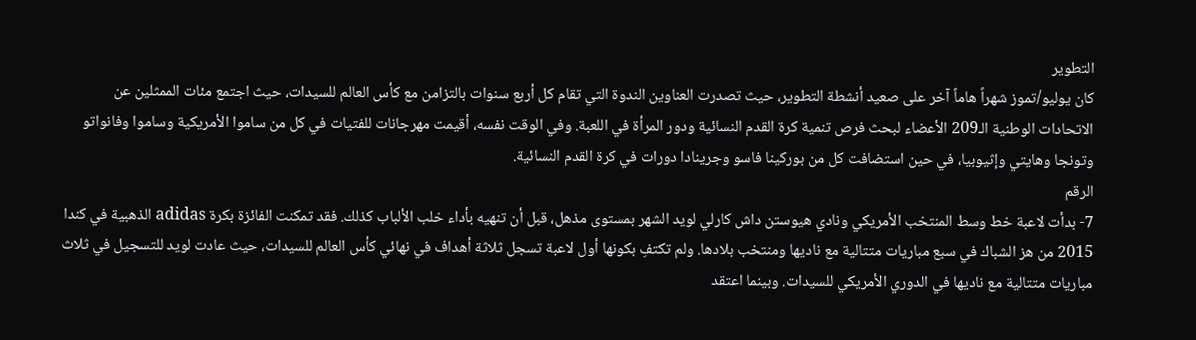التطوير
كان يوليو/تموز شهراً هاماً آخر على صعيد أنشطة التطوير، حيث تصدرت العناوين الندوة التي تقام كل أربع سنوات بالتزامن مع كأس العالم للسيدات، حيث اجتمع مئات الممثلين عن الاتحادات الوطنية الـ209 الأعضاء لبحث فرص تنمية كرة القدم النسائية ودور المرأة في اللعبة. وفي الوقت نفسه، أقيمت مهرجانات للفتيات في كل من ساموا الأمريكية وساموا وفانواتو وتونجا وهايتي وإثيوبيا، في حين استضافت كل من بوركينا فاسو وجرينادا دورات في كرة القدم النسائية.
الرقم
7- بدأت لاعبة خط وسط المنتخب الأمريكي ونادي هيوستن داش كارلي لويد الشهر بمستوى مذهل، قبل أن تنهيه بأداء خلب الألباب كذلك. فقد تمكنت الفائزة بكرة adidas الذهبية في كندا 2015 من هز الشباك في سبع مباريات متتالية مع ناديها ومنتخب بلادها. ولم تكتفِ بكونها أول لاعبة تسجل ثلاثة أهداف في نهائي كأس العالم للسيدات، حيث عادت لويد للتسجيل في ثلاث مباريات متتالية مع ناديها في الدوري الأمريكي للسيدات. وبينما اعتقد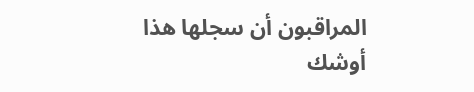المراقبون أن سجلها هذا أوشك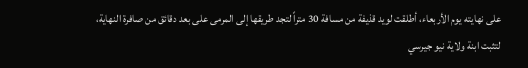على نهايته يوم الأربعاء، أطلقت لويد قذيفة من مسافة 30 متراً لتجد طريقها إلى المرمى على بعد دقائق من صافرة النهاية، لتثبت ابنة ولاية نيو جيرسي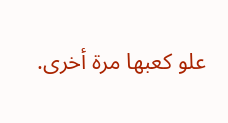علو كعبها مرة أخرى.